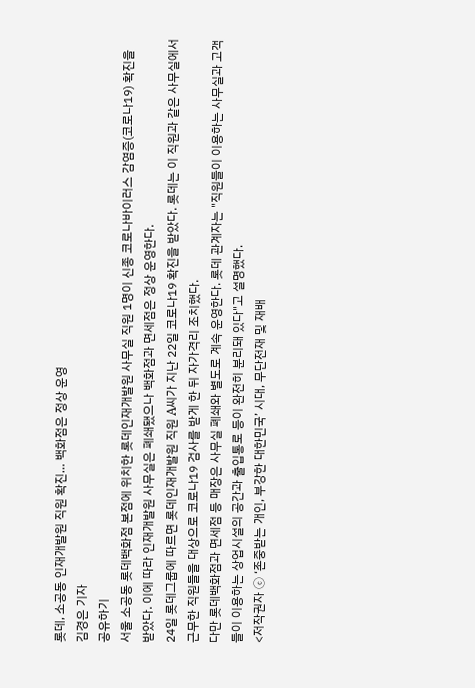롯데, 소공동 인재개발원 직원 확진… 백화점은 정상 운영
김경은 기자
공유하기
서울 소공동 롯데백화점 본점에 위치한 롯데인재개발원 사무실 직원 1명이 신종 코로나바이러스 감염증(코로나19) 확진을 받았다. 이에 따라 인재개발원 사무실은 폐쇄됐으나 백화점과 면세점은 정상 운영한다.
24일 롯데그룹에 따르면 롯데인재개발원 직원 A씨가 지난 22일 코로나19 확진을 받았다. 롯데는 이 직원과 같은 사무실에서 근무한 직원들을 대상으로 코로나19 검사를 받게 한 뒤 자가격리 조치했다.
다만 롯데백화점과 면세점 등 매장은 사무실 폐쇄와 별도로 계속 운영한다. 롯데 관계자는 "직원들이 이용하는 사무실과 고객들이 이용하는 상업시설의 공간과 출입통로 등이 완전히 분리돼 있다"고 설명했다.
<저작권자 ⓒ ‘존중받는 개인, 부강한 대한민국’ 시대, 무단전재 및 재배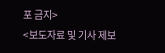포 금지>
<보도자료 및 기사 제보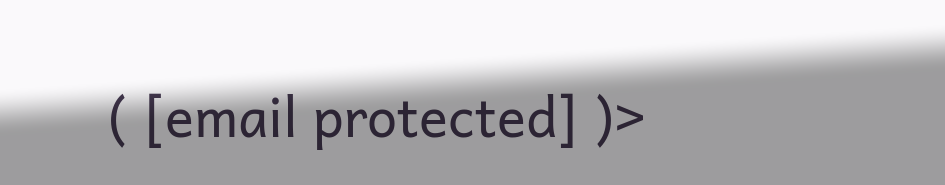( [email protected] )>